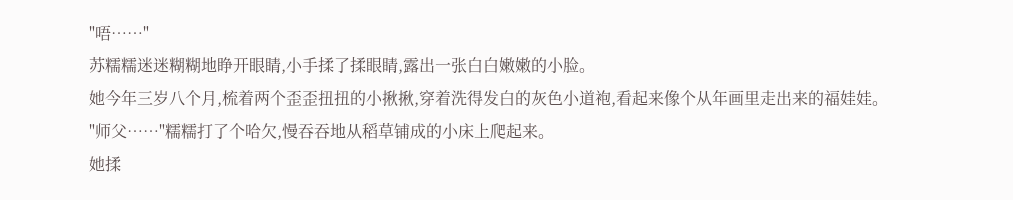"唔……"
苏糯糯迷迷糊糊地睁开眼睛,小手揉了揉眼睛,露出一张白白嫩嫩的小脸。
她今年三岁八个月,梳着两个歪歪扭扭的小揪揪,穿着洗得发白的灰色小道袍,看起来像个从年画里走出来的福娃娃。
"师父……"糯糯打了个哈欠,慢吞吞地从稻草铺成的小床上爬起来。
她揉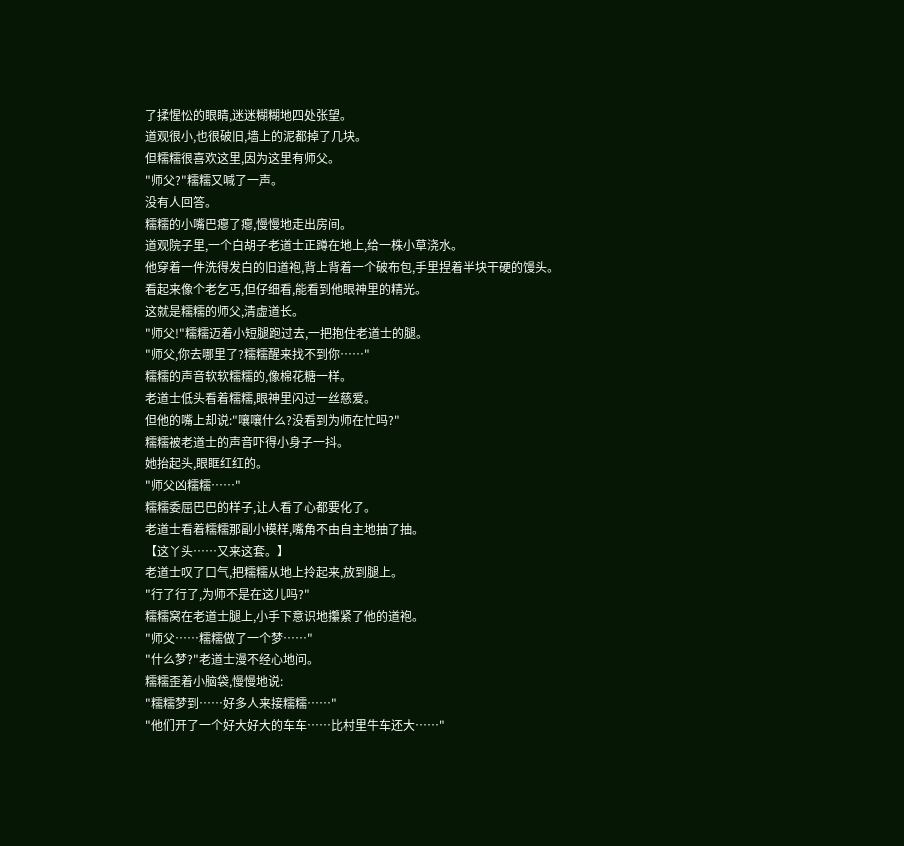了揉惺忪的眼睛,迷迷糊糊地四处张望。
道观很小,也很破旧,墙上的泥都掉了几块。
但糯糯很喜欢这里,因为这里有师父。
"师父?"糯糯又喊了一声。
没有人回答。
糯糯的小嘴巴瘪了瘪,慢慢地走出房间。
道观院子里,一个白胡子老道士正蹲在地上,给一株小草浇水。
他穿着一件洗得发白的旧道袍,背上背着一个破布包,手里捏着半块干硬的馒头。
看起来像个老乞丐,但仔细看,能看到他眼神里的精光。
这就是糯糯的师父,清虚道长。
"师父!"糯糯迈着小短腿跑过去,一把抱住老道士的腿。
"师父,你去哪里了?糯糯醒来找不到你……"
糯糯的声音软软糯糯的,像棉花糖一样。
老道士低头看着糯糯,眼神里闪过一丝慈爱。
但他的嘴上却说:"嚷嚷什么?没看到为师在忙吗?"
糯糯被老道士的声音吓得小身子一抖。
她抬起头,眼眶红红的。
"师父凶糯糯……"
糯糯委屈巴巴的样子,让人看了心都要化了。
老道士看着糯糯那副小模样,嘴角不由自主地抽了抽。
【这丫头……又来这套。】
老道士叹了口气,把糯糯从地上拎起来,放到腿上。
"行了行了,为师不是在这儿吗?"
糯糯窝在老道士腿上,小手下意识地攥紧了他的道袍。
"师父……糯糯做了一个梦……"
"什么梦?"老道士漫不经心地问。
糯糯歪着小脑袋,慢慢地说:
"糯糯梦到……好多人来接糯糯……"
"他们开了一个好大好大的车车……比村里牛车还大……"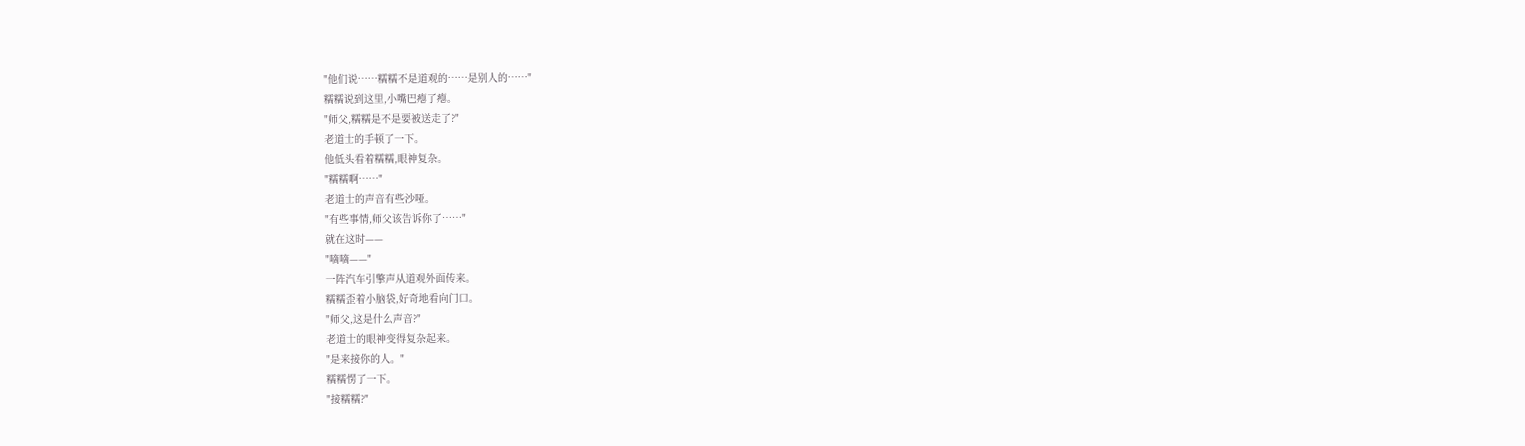"他们说……糯糯不是道观的……是别人的……"
糯糯说到这里,小嘴巴瘪了瘪。
"师父,糯糯是不是要被送走了?"
老道士的手顿了一下。
他低头看着糯糯,眼神复杂。
"糯糯啊……"
老道士的声音有些沙哑。
"有些事情,师父该告诉你了……"
就在这时——
"嘀嘀——"
一阵汽车引擎声从道观外面传来。
糯糯歪着小脑袋,好奇地看向门口。
"师父,这是什么声音?"
老道士的眼神变得复杂起来。
"是来接你的人。"
糯糯愣了一下。
"接糯糯?"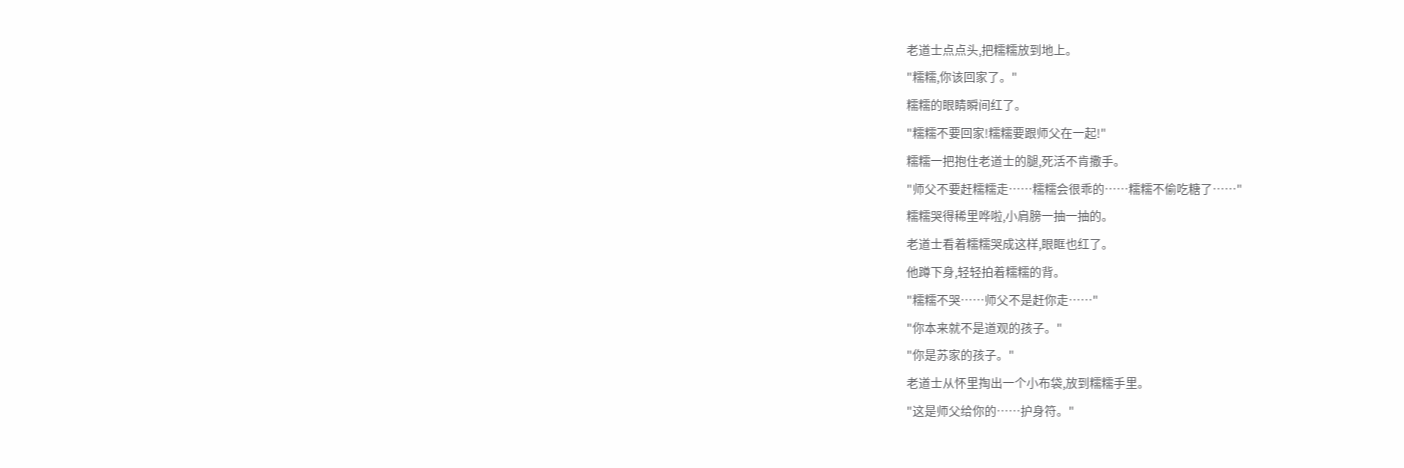老道士点点头,把糯糯放到地上。
"糯糯,你该回家了。"
糯糯的眼睛瞬间红了。
"糯糯不要回家!糯糯要跟师父在一起!"
糯糯一把抱住老道士的腿,死活不肯撒手。
"师父不要赶糯糯走……糯糯会很乖的……糯糯不偷吃糖了……"
糯糯哭得稀里哗啦,小肩膀一抽一抽的。
老道士看着糯糯哭成这样,眼眶也红了。
他蹲下身,轻轻拍着糯糯的背。
"糯糯不哭……师父不是赶你走……"
"你本来就不是道观的孩子。"
"你是苏家的孩子。"
老道士从怀里掏出一个小布袋,放到糯糯手里。
"这是师父给你的……护身符。"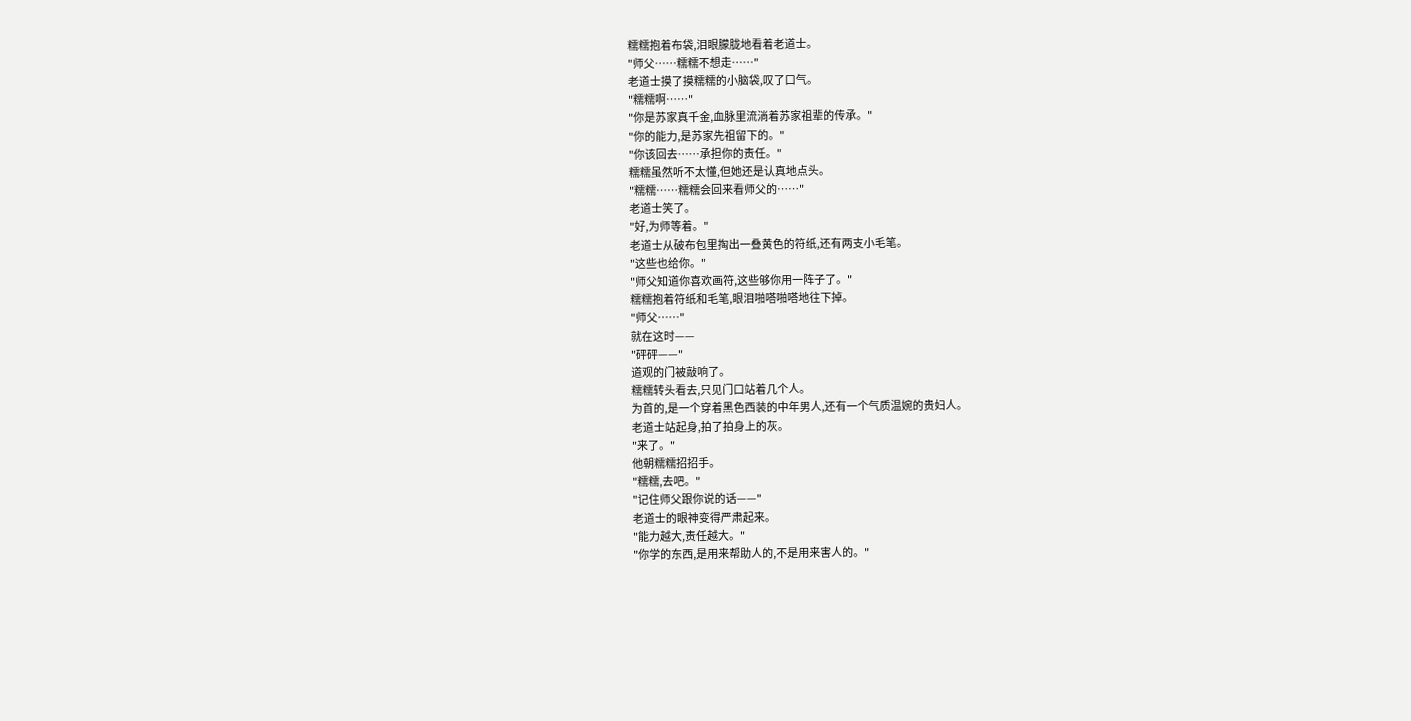糯糯抱着布袋,泪眼朦胧地看着老道士。
"师父……糯糯不想走……"
老道士摸了摸糯糯的小脑袋,叹了口气。
"糯糯啊……"
"你是苏家真千金,血脉里流淌着苏家祖辈的传承。"
"你的能力,是苏家先祖留下的。"
"你该回去……承担你的责任。"
糯糯虽然听不太懂,但她还是认真地点头。
"糯糯……糯糯会回来看师父的……"
老道士笑了。
"好,为师等着。"
老道士从破布包里掏出一叠黄色的符纸,还有两支小毛笔。
"这些也给你。"
"师父知道你喜欢画符,这些够你用一阵子了。"
糯糯抱着符纸和毛笔,眼泪啪嗒啪嗒地往下掉。
"师父……"
就在这时——
"砰砰——"
道观的门被敲响了。
糯糯转头看去,只见门口站着几个人。
为首的,是一个穿着黑色西装的中年男人,还有一个气质温婉的贵妇人。
老道士站起身,拍了拍身上的灰。
"来了。"
他朝糯糯招招手。
"糯糯,去吧。"
"记住师父跟你说的话——"
老道士的眼神变得严肃起来。
"能力越大,责任越大。"
"你学的东西,是用来帮助人的,不是用来害人的。"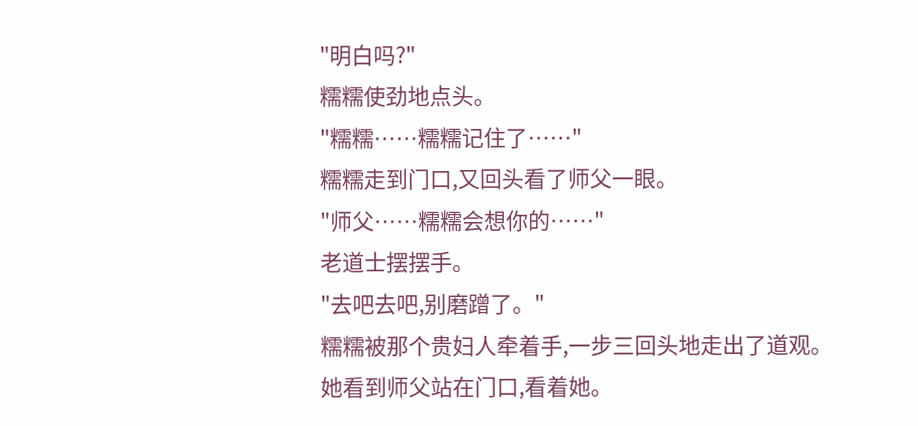"明白吗?"
糯糯使劲地点头。
"糯糯……糯糯记住了……"
糯糯走到门口,又回头看了师父一眼。
"师父……糯糯会想你的……"
老道士摆摆手。
"去吧去吧,别磨蹭了。"
糯糯被那个贵妇人牵着手,一步三回头地走出了道观。
她看到师父站在门口,看着她。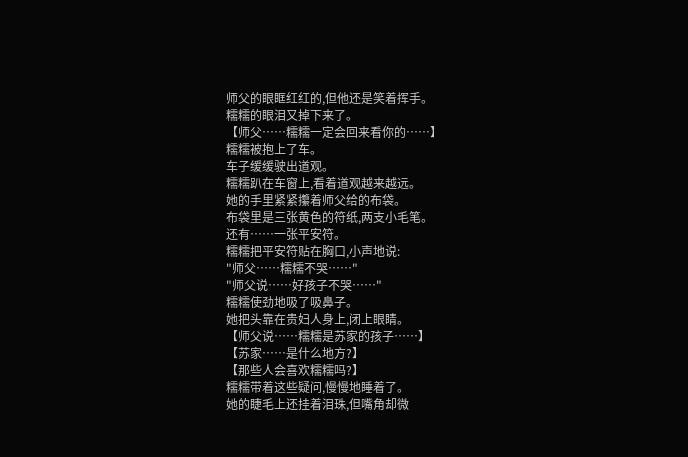师父的眼眶红红的,但他还是笑着挥手。
糯糯的眼泪又掉下来了。
【师父……糯糯一定会回来看你的……】
糯糯被抱上了车。
车子缓缓驶出道观。
糯糯趴在车窗上,看着道观越来越远。
她的手里紧紧攥着师父给的布袋。
布袋里是三张黄色的符纸,两支小毛笔。
还有……一张平安符。
糯糯把平安符贴在胸口,小声地说:
"师父……糯糯不哭……"
"师父说……好孩子不哭……"
糯糯使劲地吸了吸鼻子。
她把头靠在贵妇人身上,闭上眼睛。
【师父说……糯糯是苏家的孩子……】
【苏家……是什么地方?】
【那些人会喜欢糯糯吗?】
糯糯带着这些疑问,慢慢地睡着了。
她的睫毛上还挂着泪珠,但嘴角却微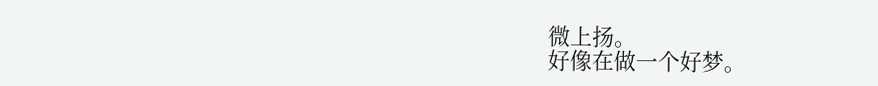微上扬。
好像在做一个好梦。